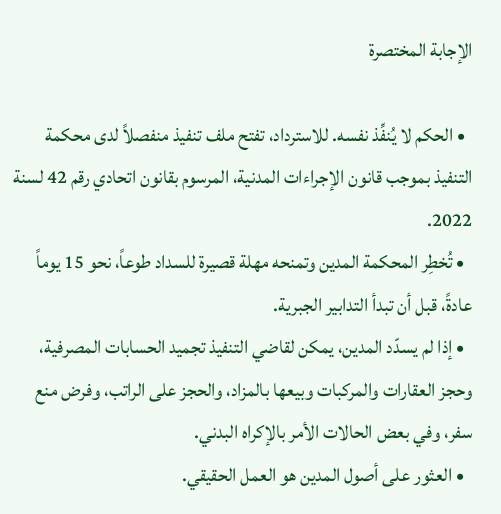الإجابة المختصرة

  • الحكم لا يُنفِّذ نفسه. للاسترداد، تفتح ملف تنفيذ منفصلاً لدى محكمة التنفيذ بموجب قانون الإجراءات المدنية، المرسوم بقانون اتحادي رقم 42 لسنة 2022.
  • تُخطِر المحكمة المدين وتمنحه مهلة قصيرة للسداد طوعاً، نحو 15 يوماً عادةً، قبل أن تبدأ التدابير الجبرية.
  • إذا لم يسدّد المدين، يمكن لقاضي التنفيذ تجميد الحسابات المصرفية، وحجز العقارات والمركبات وبيعها بالمزاد، والحجز على الراتب، وفرض منع سفر، وفي بعض الحالات الأمر بالإكراه البدني.
  • العثور على أصول المدين هو العمل الحقيقي.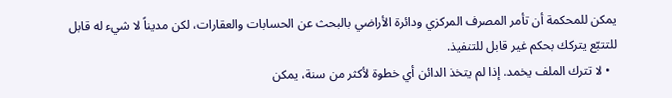يمكن للمحكمة أن تأمر المصرف المركزي ودائرة الأراضي بالبحث عن الحسابات والعقارات، لكن مديناً لا شيء له قابل للتتبّع يتركك بحكم غير قابل للتنفيذ.
  • لا تترك الملف يخمد. إذا لم يتخذ الدائن أي خطوة لأكثر من سنة، يمكن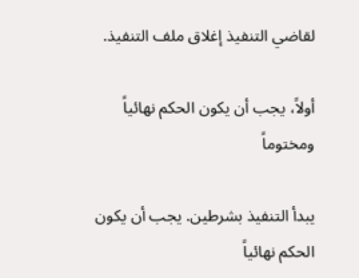لقاضي التنفيذ إغلاق ملف التنفيذ.

أولاً، يجب أن يكون الحكم نهائياً ومختوماً

يبدأ التنفيذ بشرطين. يجب أن يكون الحكم نهائياً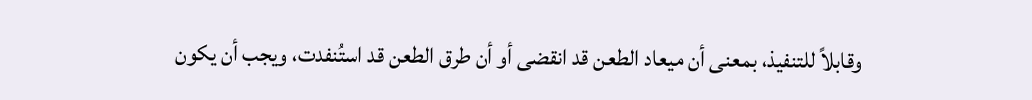وقابلاً للتنفيذ، بمعنى أن ميعاد الطعن قد انقضى أو أن طرق الطعن قد استُنفدت، ويجب أن يكون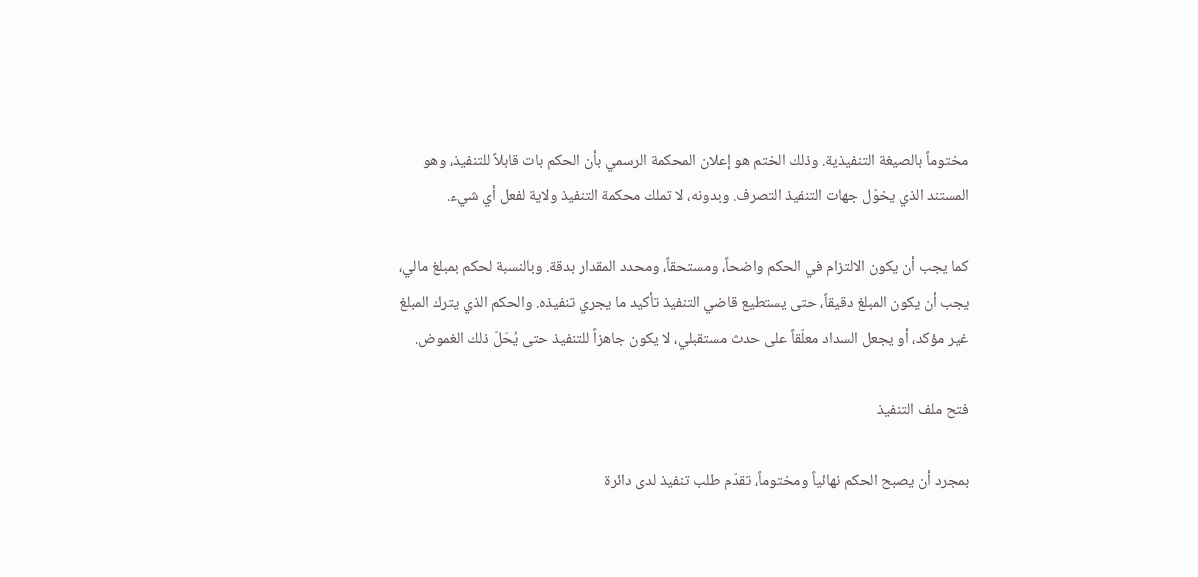مختوماً بالصيغة التنفيذية. وذلك الختم هو إعلان المحكمة الرسمي بأن الحكم بات قابلاً للتنفيذ، وهو المستند الذي يخوّل جهات التنفيذ التصرف. وبدونه، لا تملك محكمة التنفيذ ولاية لفعل أي شيء.

كما يجب أن يكون الالتزام في الحكم واضحاً، ومستحقاً، ومحدد المقدار بدقة. وبالنسبة لحكم بمبلغ مالي، يجب أن يكون المبلغ دقيقاً، حتى يستطيع قاضي التنفيذ تأكيد ما يجري تنفيذه. والحكم الذي يترك المبلغ غير مؤكد، أو يجعل السداد معلّقاً على حدث مستقبلي، لا يكون جاهزاً للتنفيذ حتى يُحَلّ ذلك الغموض.

فتح ملف التنفيذ

بمجرد أن يصبح الحكم نهائياً ومختوماً، تقدّم طلب تنفيذ لدى دائرة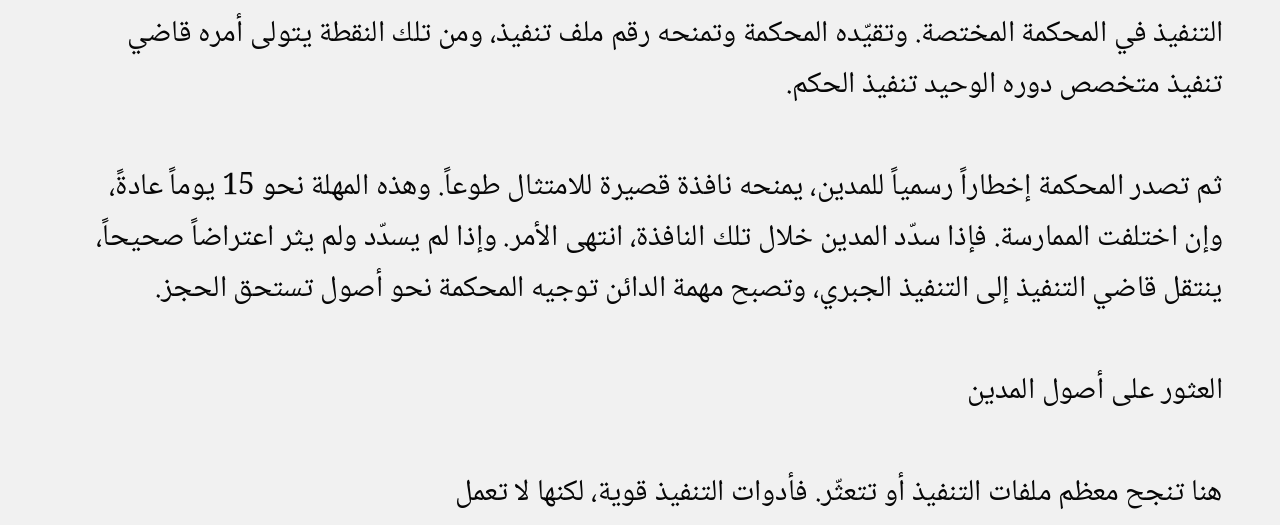التنفيذ في المحكمة المختصة. وتقيّده المحكمة وتمنحه رقم ملف تنفيذ، ومن تلك النقطة يتولى أمره قاضي تنفيذ متخصص دوره الوحيد تنفيذ الحكم.

ثم تصدر المحكمة إخطاراً رسمياً للمدين، يمنحه نافذة قصيرة للامتثال طوعاً. وهذه المهلة نحو 15 يوماً عادةً، وإن اختلفت الممارسة. فإذا سدّد المدين خلال تلك النافذة، انتهى الأمر. وإذا لم يسدّد ولم يثر اعتراضاً صحيحاً، ينتقل قاضي التنفيذ إلى التنفيذ الجبري، وتصبح مهمة الدائن توجيه المحكمة نحو أصول تستحق الحجز.

العثور على أصول المدين

هنا تنجح معظم ملفات التنفيذ أو تتعثّر. فأدوات التنفيذ قوية، لكنها لا تعمل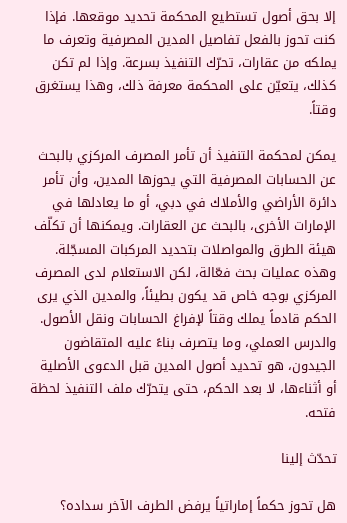إلا بحق أصول تستطيع المحكمة تحديد موقعها. فإذا كنت تحوز بالفعل تفاصيل المدين المصرفية وتعرف ما يملكه من عقارات، تحرّك التنفيذ بسرعة. وإذا لم تكن كذلك، يتعيّن على المحكمة معرفة ذلك، وهذا يستغرق وقتاً.

يمكن لمحكمة التنفيذ أن تأمر المصرف المركزي بالبحث عن الحسابات المصرفية التي يحوزها المدين، وأن تأمر دائرة الأراضي والأملاك في دبي، أو ما يعادلها في الإمارات الأخرى، بالبحث عن العقارات. ويمكنها أن تكلّف هيئة الطرق والمواصلات بتحديد المركبات المسجّلة. وهذه عمليات بحث فعّالة، لكن الاستعلام لدى المصرف المركزي بوجه خاص قد يكون بطيئاً، والمدين الذي يرى الحكم قادماً يملك وقتاً لإفراغ الحسابات ونقل الأصول. والدرس العملي، وما يتصرف بناءً عليه المتقاضون الجيدون، هو تحديد أصول المدين قبل الدعوى الأصلية أو أثناءها، لا بعد الحكم، حتى يتحرّك ملف التنفيذ لحظة فتحه.

تحدّث إلينا

هل تحوز حكماً إماراتياً يرفض الطرف الآخر سداده؟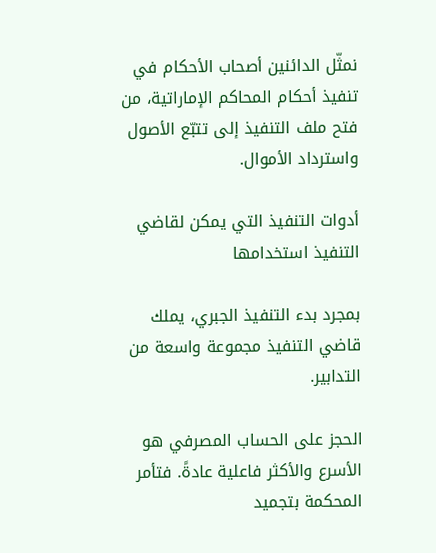نمثّل الدائنين أصحاب الأحكام في تنفيذ أحكام المحاكم الإماراتية، من فتح ملف التنفيذ إلى تتبّع الأصول واسترداد الأموال.

أدوات التنفيذ التي يمكن لقاضي التنفيذ استخدامها

بمجرد بدء التنفيذ الجبري، يملك قاضي التنفيذ مجموعة واسعة من التدابير.

الحجز على الحساب المصرفي هو الأسرع والأكثر فاعلية عادةً. فتأمر المحكمة بتجميد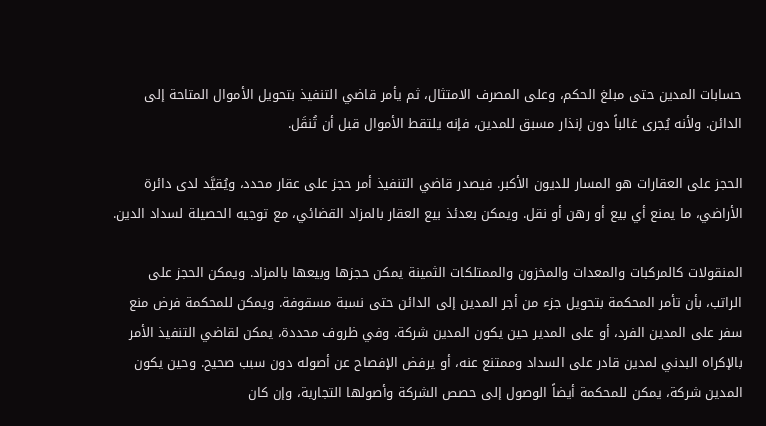حسابات المدين حتى مبلغ الحكم، وعلى المصرف الامتثال، ثم يأمر قاضي التنفيذ بتحويل الأموال المتاحة إلى الدائن. ولأنه يُجرى غالباً دون إنذار مسبق للمدين، فإنه يلتقط الأموال قبل أن تُنقَل.

الحجز على العقارات هو المسار للديون الأكبر. فيصدر قاضي التنفيذ أمر حجز على عقار محدد، ويُقيَّد لدى دائرة الأراضي، ما يمنع أي بيع أو رهن أو نقل. ويمكن بعدئذ بيع العقار بالمزاد القضائي، مع توجيه الحصيلة لسداد الدين.

المنقولات كالمركبات والمعدات والمخزون والممتلكات الثمينة يمكن حجزها وبيعها بالمزاد. ويمكن الحجز على الراتب، بأن تأمر المحكمة بتحويل جزء من أجر المدين إلى الدائن حتى نسبة مسقوفة. ويمكن للمحكمة فرض منع سفر على المدين الفرد، أو على المدير حين يكون المدين شركة. وفي ظروف محددة، يمكن لقاضي التنفيذ الأمر بالإكراه البدني لمدين قادر على السداد وممتنع عنه، أو يرفض الإفصاح عن أصوله دون سبب صحيح. وحين يكون المدين شركة، يمكن للمحكمة أيضاً الوصول إلى حصص الشركة وأصولها التجارية، وإن كان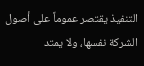التنفيذ يقتصر عموماً على أصول الشركة نفسها، ولا يمتد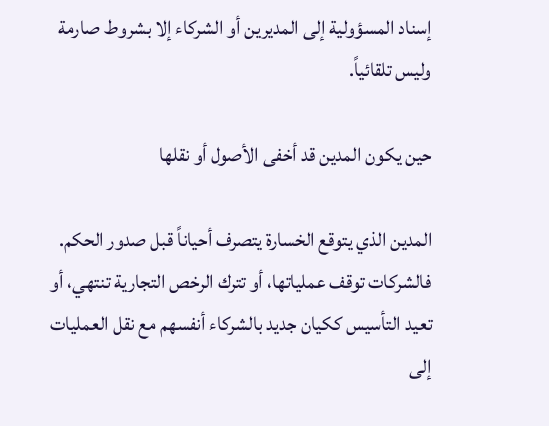إسناد المسؤولية إلى المديرين أو الشركاء إلا بشروط صارمة وليس تلقائياً.

حين يكون المدين قد أخفى الأصول أو نقلها

المدين الذي يتوقع الخسارة يتصرف أحياناً قبل صدور الحكم. فالشركات توقف عملياتها، أو تترك الرخص التجارية تنتهي، أو تعيد التأسيس ككيان جديد بالشركاء أنفسهم مع نقل العمليات إلى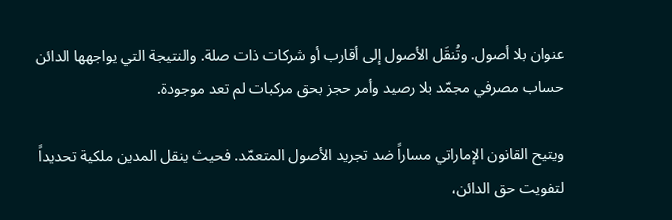عنوان بلا أصول. وتُنقَل الأصول إلى أقارب أو شركات ذات صلة. والنتيجة التي يواجهها الدائن حساب مصرفي مجمّد بلا رصيد وأمر حجز بحق مركبات لم تعد موجودة.

ويتيح القانون الإماراتي مساراً ضد تجريد الأصول المتعمّد. فحيث ينقل المدين ملكية تحديداً لتفويت حق الدائن،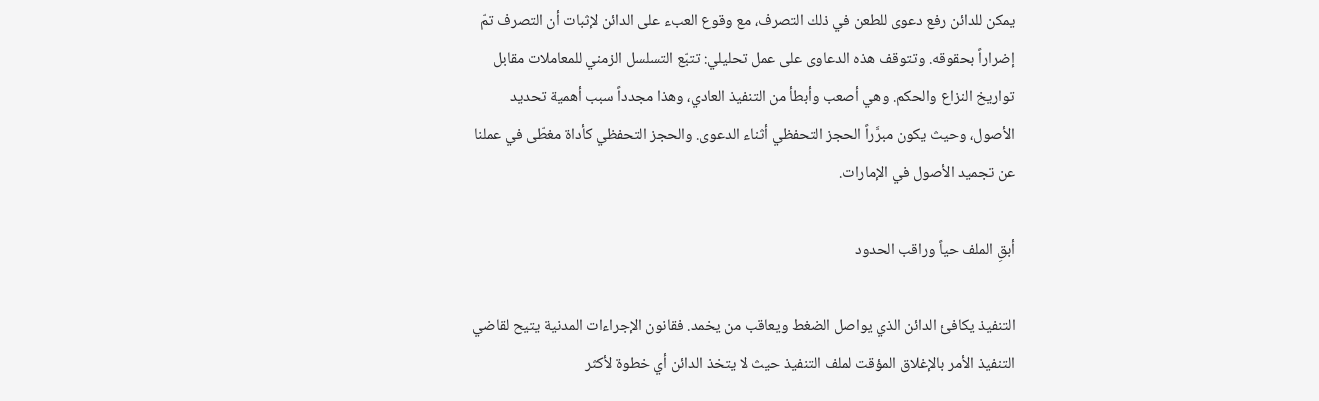يمكن للدائن رفع دعوى للطعن في ذلك التصرف، مع وقوع العبء على الدائن لإثبات أن التصرف تمّ إضراراً بحقوقه. وتتوقف هذه الدعاوى على عمل تحليلي: تتبّع التسلسل الزمني للمعاملات مقابل تواريخ النزاع والحكم. وهي أصعب وأبطأ من التنفيذ العادي، وهذا مجدداً سبب أهمية تحديد الأصول، وحيث يكون مبرَّراً الحجز التحفظي أثناء الدعوى. والحجز التحفظي كأداة مغطّى في عملنا عن تجميد الأصول في الإمارات.

أبقِ الملف حياً وراقب الحدود

التنفيذ يكافئ الدائن الذي يواصل الضغط ويعاقب من يخمد. فقانون الإجراءات المدنية يتيح لقاضي التنفيذ الأمر بالإغلاق المؤقت لملف التنفيذ حيث لا يتخذ الدائن أي خطوة لأكثر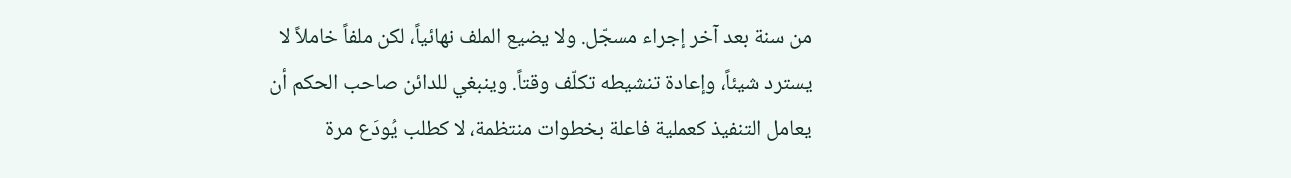من سنة بعد آخر إجراء مسجّل. ولا يضيع الملف نهائياً، لكن ملفاً خاملاً لا يسترد شيئاً، وإعادة تنشيطه تكلّف وقتاً. وينبغي للدائن صاحب الحكم أن يعامل التنفيذ كعملية فاعلة بخطوات منتظمة، لا كطلب يُودَع مرة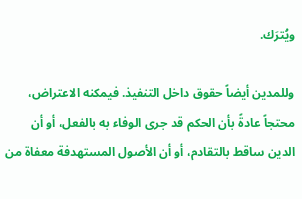ويُترَك.

وللمدين أيضاً حقوق داخل التنفيذ. فيمكنه الاعتراض، محتجاً عادةً بأن الحكم قد جرى الوفاء به بالفعل، أو أن الدين ساقط بالتقادم، أو أن الأصول المستهدفة معفاة من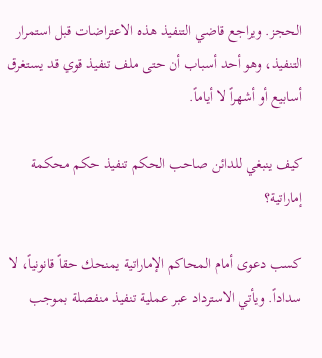الحجز. ويراجع قاضي التنفيذ هذه الاعتراضات قبل استمرار التنفيذ، وهو أحد أسباب أن حتى ملف تنفيذ قوي قد يستغرق أسابيع أو أشهراً لا أياماً.

كيف ينبغي للدائن صاحب الحكم تنفيذ حكم محكمة إماراتية؟

كسب دعوى أمام المحاكم الإماراتية يمنحك حقاً قانونياً، لا سداداً. ويأتي الاسترداد عبر عملية تنفيذ منفصلة بموجب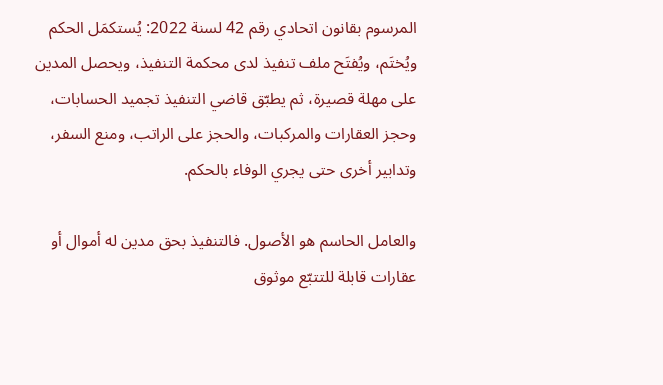المرسوم بقانون اتحادي رقم 42 لسنة 2022: يُستكمَل الحكم ويُختَم، ويُفتَح ملف تنفيذ لدى محكمة التنفيذ، ويحصل المدين على مهلة قصيرة، ثم يطبّق قاضي التنفيذ تجميد الحسابات، وحجز العقارات والمركبات، والحجز على الراتب، ومنع السفر، وتدابير أخرى حتى يجري الوفاء بالحكم.

والعامل الحاسم هو الأصول. فالتنفيذ بحق مدين له أموال أو عقارات قابلة للتتبّع موثوق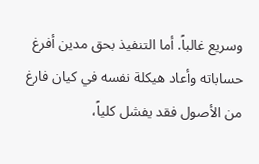وسريع غالباً. أما التنفيذ بحق مدين أفرغ حساباته وأعاد هيكلة نفسه في كيان فارغ من الأصول فقد يفشل كلياً،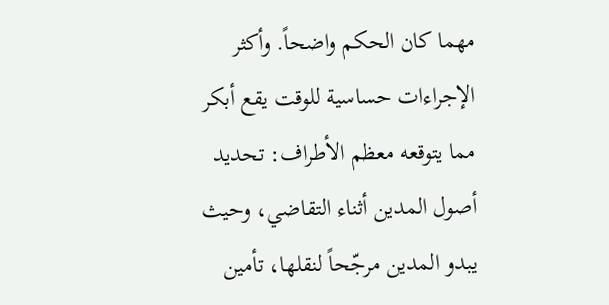مهما كان الحكم واضحاً. وأكثر الإجراءات حساسية للوقت يقع أبكر مما يتوقعه معظم الأطراف: تحديد أصول المدين أثناء التقاضي، وحيث يبدو المدين مرجّحاً لنقلها، تأمين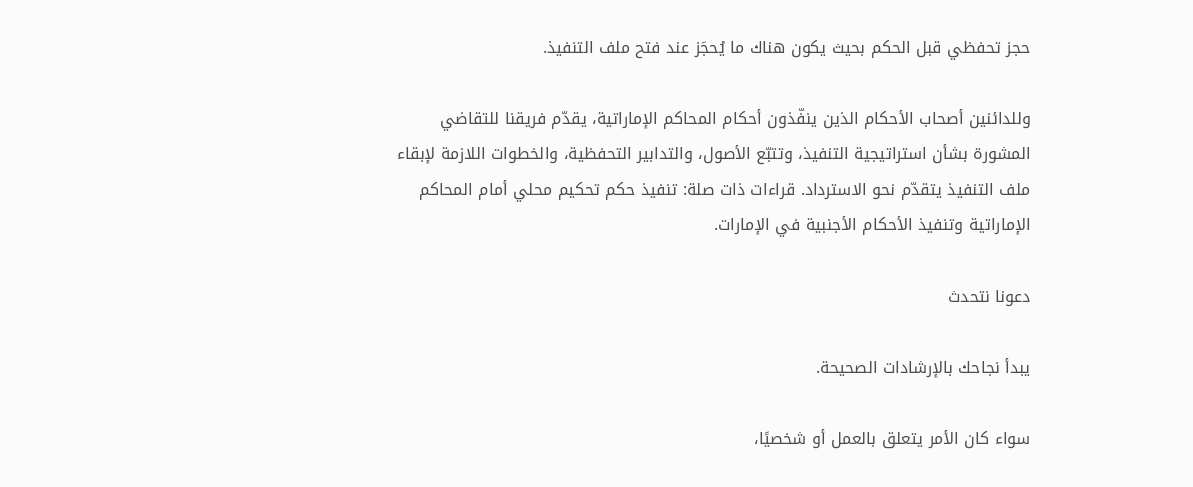حجز تحفظي قبل الحكم بحيث يكون هناك ما يُحجَز عند فتح ملف التنفيذ.

وللدائنين أصحاب الأحكام الذين ينفّذون أحكام المحاكم الإماراتية، يقدّم فريقنا للتقاضي المشورة بشأن استراتيجية التنفيذ، وتتبّع الأصول، والتدابير التحفظية، والخطوات اللازمة لإبقاء ملف التنفيذ يتقدّم نحو الاسترداد. قراءات ذات صلة: تنفيذ حكم تحكيم محلي أمام المحاكم الإماراتية وتنفيذ الأحكام الأجنبية في الإمارات.

دعونا نتحدث

يبدأ نجاحك بالإرشادات الصحيحة.

سواء كان الأمر يتعلق بالعمل أو شخصيًا،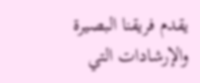يقدم فريقنا البصيرة والإرشادات التي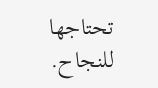تحتاجها للنجاح.